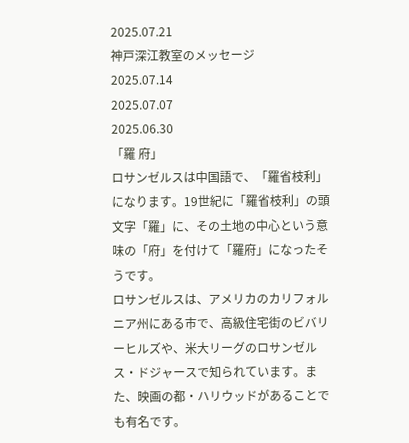2025.07.21
神戸深江教室のメッセージ
2025.07.14
2025.07.07
2025.06.30
「羅 府」
ロサンゼルスは中国語で、「羅省枝利」になります。19世紀に「羅省枝利」の頭文字「羅」に、その土地の中心という意味の「府」を付けて「羅府」になったそうです。
ロサンゼルスは、アメリカのカリフォルニア州にある市で、高級住宅街のビバリーヒルズや、米大リーグのロサンゼルス・ドジャースで知られています。また、映画の都・ハリウッドがあることでも有名です。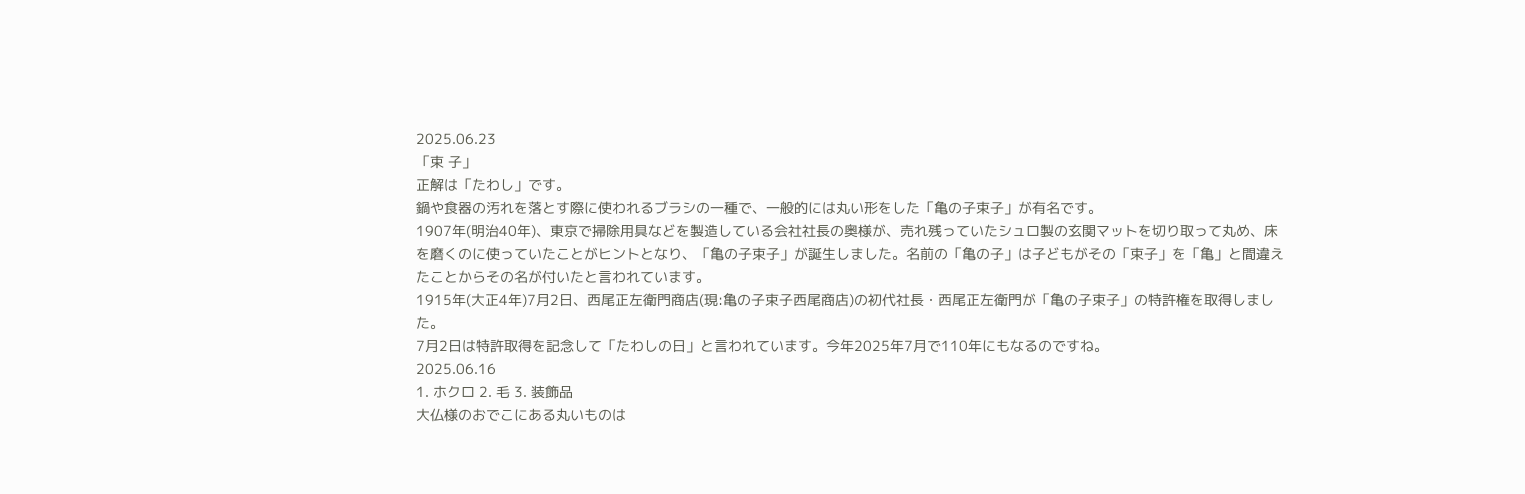2025.06.23
「束 子」
正解は「たわし」です。
鍋や食器の汚れを落とす際に使われるブラシの一種で、一般的には丸い形をした「亀の子束子」が有名です。
1907年(明治40年)、東京で掃除用具などを製造している会社社長の奥様が、売れ残っていたシュロ製の玄関マットを切り取って丸め、床を磨くのに使っていたことがヒントとなり、「亀の子束子」が誕生しました。名前の「亀の子」は子どもがその「束子」を「亀」と間違えたことからその名が付いたと言われています。
1915年(大正4年)7月2日、西尾正左衛門商店(現:亀の子束子西尾商店)の初代社長・西尾正左衛門が「亀の子束子」の特許権を取得しました。
7月2日は特許取得を記念して「たわしの日」と言われています。今年2025年7月で110年にもなるのですね。
2025.06.16
1. ホクロ 2. 毛 3. 装飾品
大仏様のおでこにある丸いものは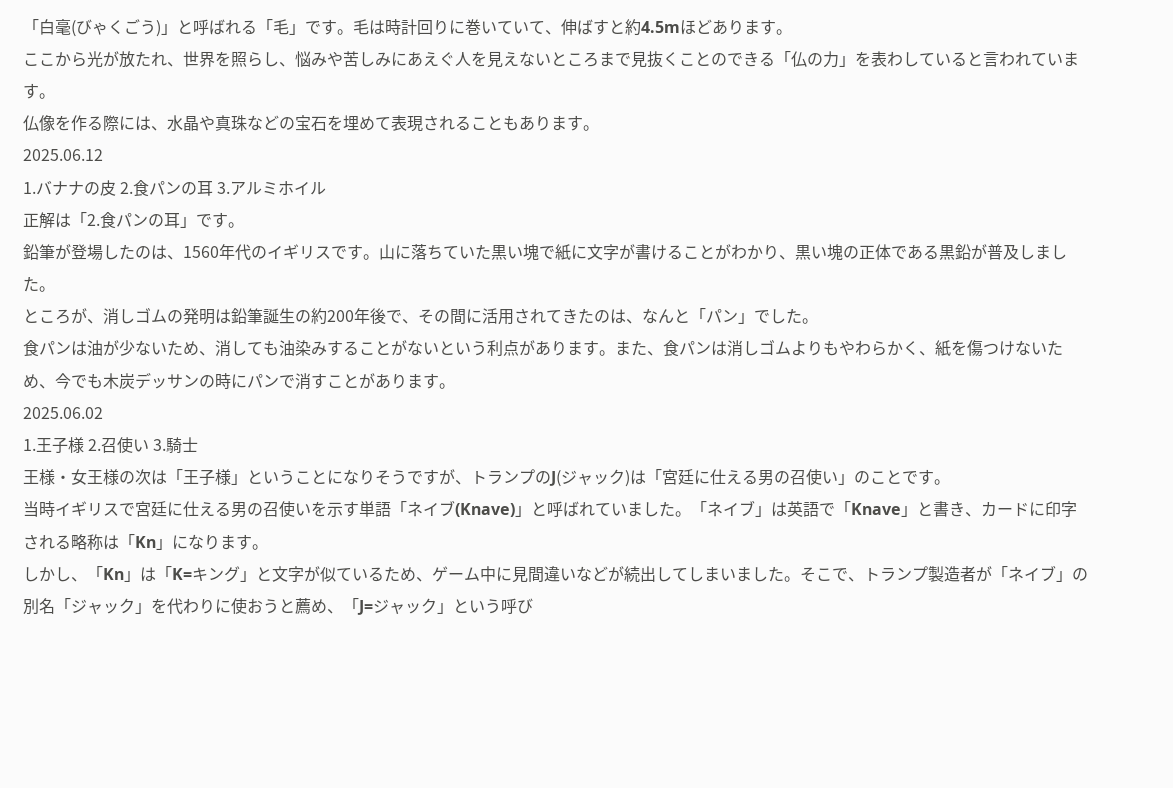「白毫(びゃくごう)」と呼ばれる「毛」です。毛は時計回りに巻いていて、伸ばすと約4.5mほどあります。
ここから光が放たれ、世界を照らし、悩みや苦しみにあえぐ人を見えないところまで見抜くことのできる「仏の力」を表わしていると言われています。
仏像を作る際には、水晶や真珠などの宝石を埋めて表現されることもあります。
2025.06.12
1.バナナの皮 2.食パンの耳 3.アルミホイル
正解は「2.食パンの耳」です。
鉛筆が登場したのは、1560年代のイギリスです。山に落ちていた黒い塊で紙に文字が書けることがわかり、黒い塊の正体である黒鉛が普及しました。
ところが、消しゴムの発明は鉛筆誕生の約200年後で、その間に活用されてきたのは、なんと「パン」でした。
食パンは油が少ないため、消しても油染みすることがないという利点があります。また、食パンは消しゴムよりもやわらかく、紙を傷つけないため、今でも木炭デッサンの時にパンで消すことがあります。
2025.06.02
1.王子様 2.召使い 3.騎士
王様・女王様の次は「王子様」ということになりそうですが、トランプのJ(ジャック)は「宮廷に仕える男の召使い」のことです。
当時イギリスで宮廷に仕える男の召使いを示す単語「ネイブ(Knave)」と呼ばれていました。「ネイブ」は英語で「Knave」と書き、カードに印字される略称は「Kn」になります。
しかし、「Kn」は「K=キング」と文字が似ているため、ゲーム中に見間違いなどが続出してしまいました。そこで、トランプ製造者が「ネイブ」の別名「ジャック」を代わりに使おうと薦め、「J=ジャック」という呼び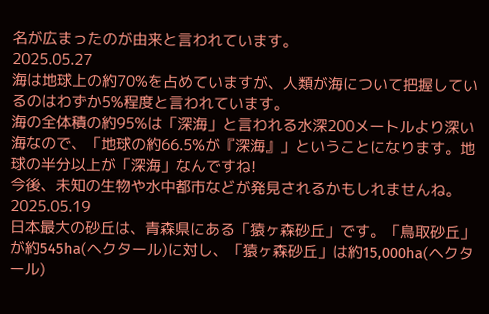名が広まったのが由来と言われています。
2025.05.27
海は地球上の約70%を占めていますが、人類が海について把握しているのはわずか5%程度と言われています。
海の全体積の約95%は「深海」と言われる水深200メートルより深い海なので、「地球の約66.5%が『深海』」ということになります。地球の半分以上が「深海」なんですね!
今後、未知の生物や水中都市などが発見されるかもしれませんね。
2025.05.19
日本最大の砂丘は、青森県にある「猿ヶ森砂丘」です。「鳥取砂丘」が約545ha(ヘクタール)に対し、「猿ヶ森砂丘」は約15,000ha(ヘクタール)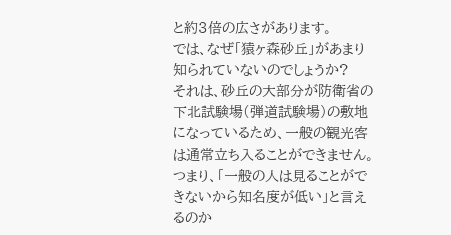と約3倍の広さがあります。
では、なぜ「猿ヶ森砂丘」があまり知られていないのでしょうか?
それは、砂丘の大部分が防衛省の下北試験場(弾道試験場)の敷地になっているため、一般の観光客は通常立ち入ることができません。
つまり、「一般の人は見ることができないから知名度が低い」と言えるのか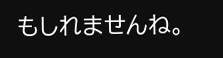もしれませんね。